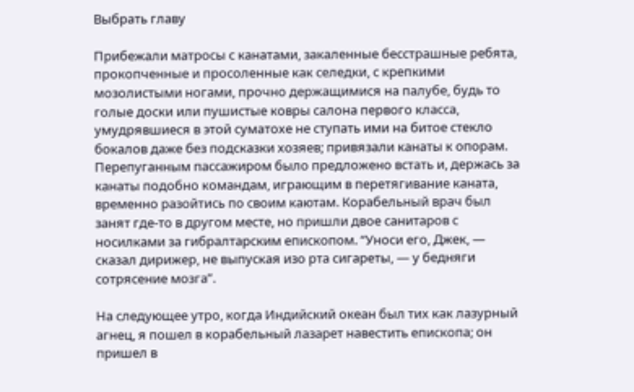Выбрать главу

Прибежали матросы с канатами, закаленные бесстрашные ребята, прокопченные и просоленные как селедки, с крепкими мозолистыми ногами, прочно держащимися на палубе, будь то голые доски или пушистые ковры салона первого класса, умудрявшиеся в этой суматохе не ступать ими на битое стекло бокалов даже без подсказки хозяев; привязали канаты к опорам. Перепуганным пассажиром было предложено встать и, держась за канаты подобно командам, играющим в перетягивание каната, временно разойтись по своим каютам. Корабельный врач был занят где-то в другом месте, но пришли двое санитаров с носилками за гибралтарским епископом. “Уноси его, Джек, — сказал дирижер, не выпуская изо рта сигареты, — у бедняги сотрясение мозга”.

На следующее утро, когда Индийский океан был тих как лазурный агнец, я пошел в корабельный лазарет навестить епископа; он пришел в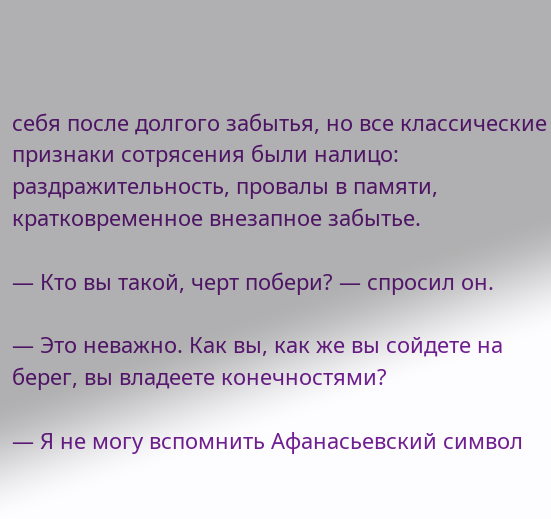себя после долгого забытья, но все классические признаки сотрясения были налицо: раздражительность, провалы в памяти, кратковременное внезапное забытье.

— Кто вы такой, черт побери? — спросил он.

— Это неважно. Как вы, как же вы сойдете на берег, вы владеете конечностями?

— Я не могу вспомнить Афанасьевский символ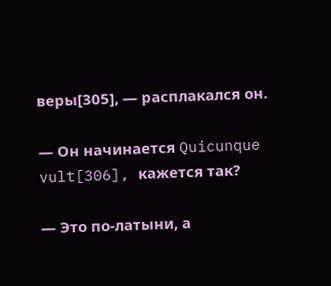веры[305], — расплакался oн.

— Он начинается Quicunque vult[306], кажется так?

— Это по-латыни, а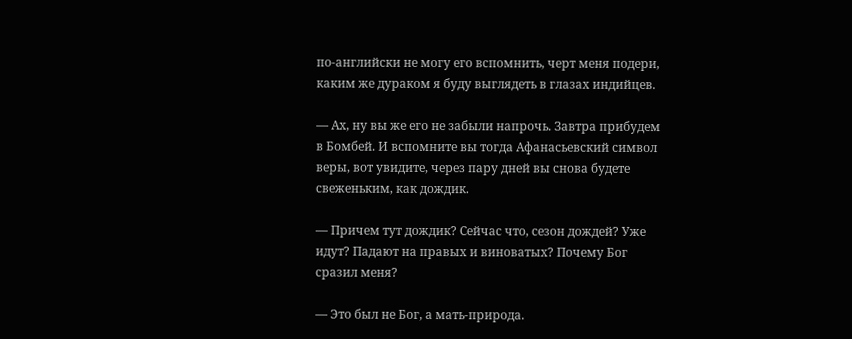по-английски не могу его вспомнить, черт меня подери, каким же дураком я буду выглядеть в глазах индийцев.

— Ах, ну вы же его не забыли напрочь. Завтра прибудем в Бомбей. И вспомните вы тогда Афанасьевский символ веры, вот увидите, через пару дней вы снова будете свеженьким, как дождик.

— Причем тут дождик? Сейчас что, сезон дождей? Уже идут? Падают на правых и виноватых? Почему Бог сразил меня?

— Это был не Бог, а мать-природа.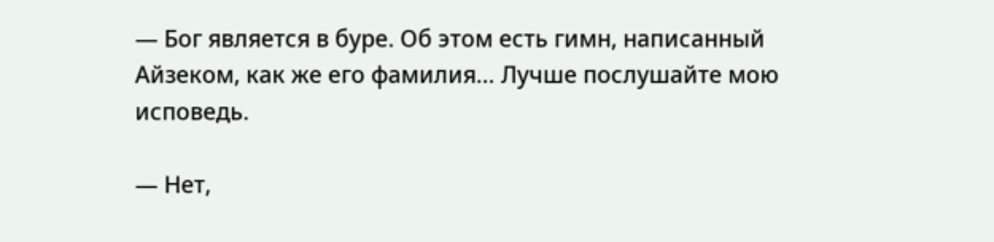— Бог является в буре. Об этом есть гимн, написанный Айзеком, как же его фамилия… Лучше послушайте мою исповедь.

— Нет,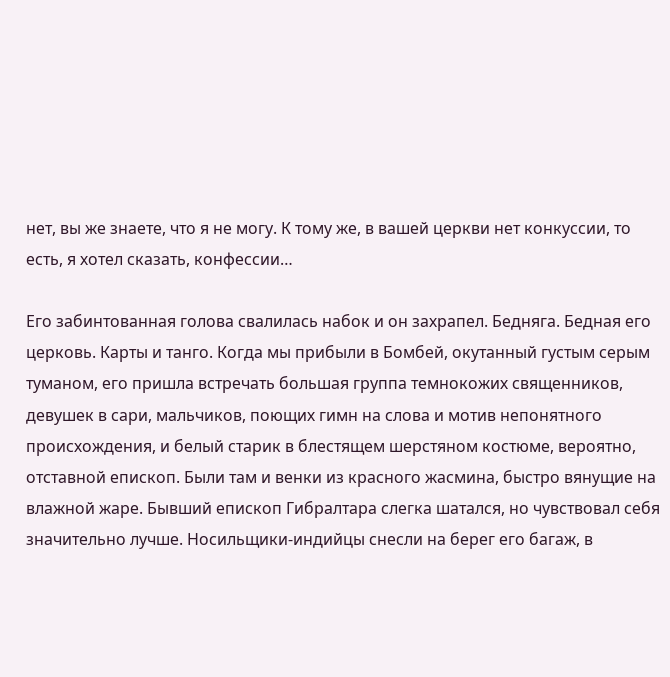нет, вы же знаете, что я не могу. К тому же, в вашей церкви нет конкуссии, то есть, я хотел сказать, конфессии…

Его забинтованная голова свалилась набок и он захрапел. Бедняга. Бедная его церковь. Карты и танго. Когда мы прибыли в Бомбей, окутанный густым серым туманом, его пришла встречать большая группа темнокожих священников, девушек в сари, мальчиков, поющих гимн на слова и мотив непонятного происхождения, и белый старик в блестящем шерстяном костюме, вероятно, отставной епископ. Были там и венки из красного жасмина, быстро вянущие на влажной жаре. Бывший епископ Гибралтара слегка шатался, но чувствовал себя значительно лучше. Носильщики-индийцы снесли на берег его багаж, в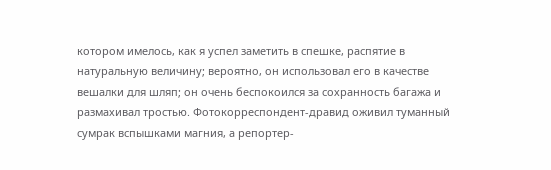котором имелось, как я успел заметить в спешке, распятие в натуральную величину; вероятно, он использовал его в качестве вешалки для шляп; он очень беспокоился за сохранность багажа и размахивал тростью. Фотокорреспондент-дравид оживил туманный сумрак вспышками магния, а репортер-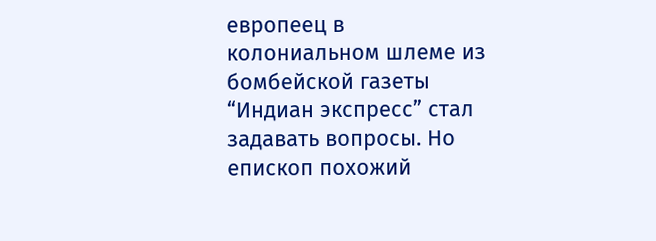европеец в колониальном шлеме из бомбейской газеты “Индиан экспресс” стал задавать вопросы. Но епископ похожий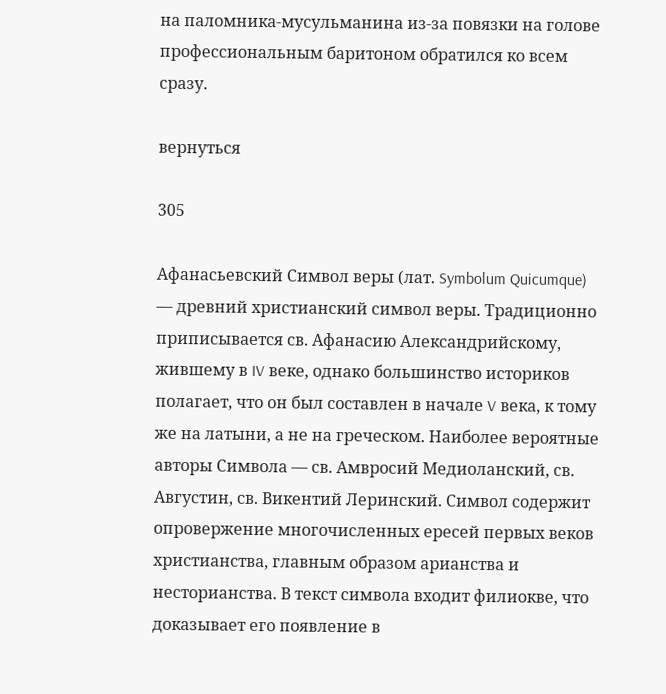на паломника-мусульманина из-за повязки на голове профессиональным баритоном обратился ко всем сразу.

вернуться

305

Афанасьевский Символ веры (лат. Symbolum Quicumque) — древний христианский символ веры. Традиционно приписывается св. Афанасию Александрийскому, жившему в IV веке, однако большинство историков полагает, что он был составлен в начале V века, к тому же на латыни, а не на греческом. Наиболее вероятные авторы Символа — св. Амвросий Медиоланский, св. Августин, св. Викентий Леринский. Символ содержит опровержение многочисленных ересей первых веков христианства, главным образом арианства и несторианства. В текст символа входит филиокве, что доказывает его появление в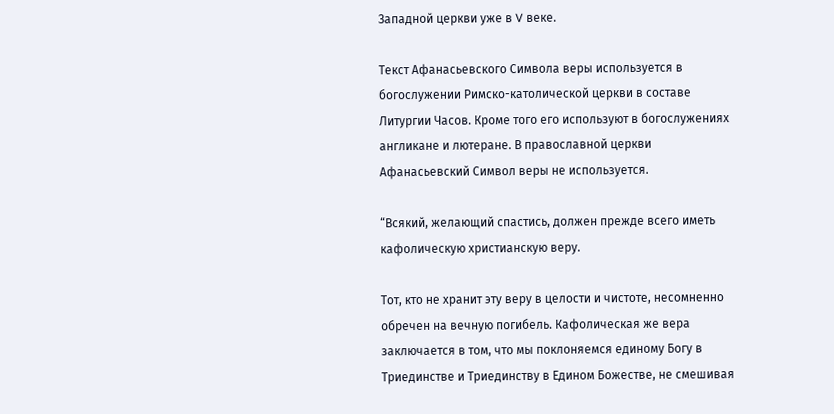Западной церкви уже в V веке.

Текст Афанасьевского Символа веры используется в богослужении Римско-католической церкви в составе Литургии Часов. Кроме того его используют в богослужениях англикане и лютеране. В православной церкви Афанасьевский Символ веры не используется.

“Всякий, желающий спастись, должен прежде всего иметь кафолическую христианскую веру.

Тот, кто не хранит эту веру в целости и чистоте, несомненно обречен на вечную погибель. Кафолическая же вера заключается в том, что мы поклоняемся единому Богу в Триединстве и Триединству в Едином Божестве, не смешивая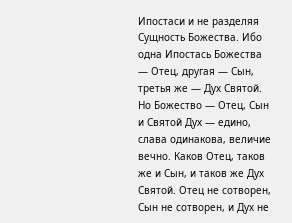Ипостаси и не разделяя Сущность Божества. Ибо одна Ипостась Божества — Отец, другая — Сын, третья же — Дух Святой. Но Божество — Отец, Сын и Святой Дух — едино, слава одинакова, величие вечно. Каков Отец, таков же и Сын, и таков же Дух Святой. Отец не сотворен, Сын не сотворен, и Дух не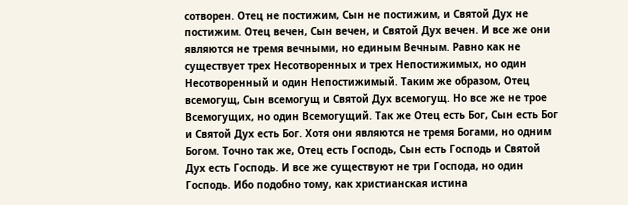сотворен. Отец не постижим, Сын не постижим, и Святой Дух не постижим. Отец вечен, Сын вечен, и Святой Дух вечен. И все же они являются не тремя вечными, но единым Вечным. Равно как не существует трех Несотворенных и трех Непостижимых, но один Несотворенный и один Непостижимый. Таким же образом, Отец всемогущ, Сын всемогущ и Святой Дух всемогущ. Но все же не трое Всемогущих, но один Всемогущий. Так же Отец есть Бог, Сын есть Бог и Святой Дух есть Бог. Хотя они являются не тремя Богами, но одним Богом. Точно так же, Отец есть Господь, Сын есть Господь и Святой Дух есть Господь. И все же существуют не три Господа, но один Господь. Ибо подобно тому, как христианская истина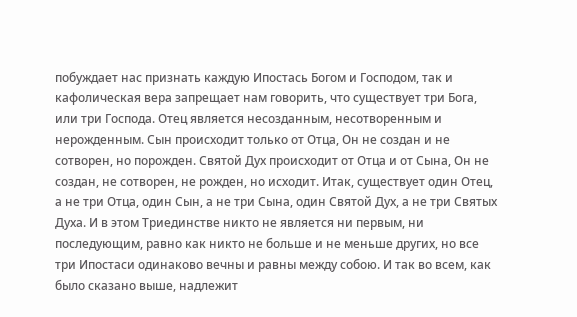побуждает нас признать каждую Ипостась Богом и Господом, так и кафолическая вера запрещает нам говорить, что существует три Бога, или три Господа. Отец является несозданным, несотворенным и нерожденным. Сын происходит только от Отца, Он не создан и не сотворен, но порожден. Святой Дух происходит от Отца и от Сына, Он не создан, не сотворен, не рожден, но исходит. Итак, существует один Отец, а не три Отца, один Сын, а не три Сына, один Святой Дух, а не три Святых Духа. И в этом Триединстве никто не является ни первым, ни последующим, равно как никто не больше и не меньше других, но все три Ипостаси одинаково вечны и равны между собою. И так во всем, как было сказано выше, надлежит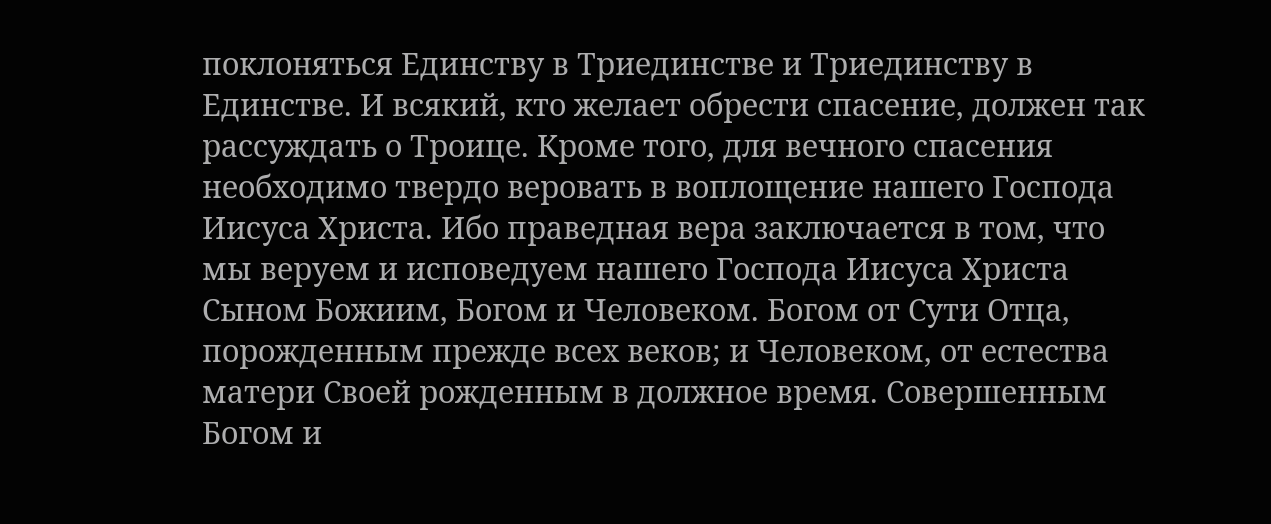поклоняться Единству в Триединстве и Триединству в Единстве. И всякий, кто желает обрести спасение, должен так рассуждать о Троице. Кроме того, для вечного спасения необходимо твердо веровать в воплощение нашего Господа Иисуса Христа. Ибо праведная вера заключается в том, что мы веруем и исповедуем нашего Господа Иисуса Христа Сыном Божиим, Богом и Человеком. Богом от Сути Отца, порожденным прежде всех веков; и Человеком, от естества матери Своей рожденным в должное время. Совершенным Богом и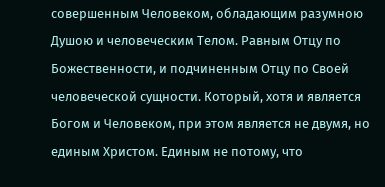совершенным Человеком, обладающим разумною Душою и человеческим Телом. Равным Отцу по Божественности, и подчиненным Отцу по Своей человеческой сущности. Который, хотя и является Богом и Человеком, при этом является не двумя, но единым Христом. Единым не потому, что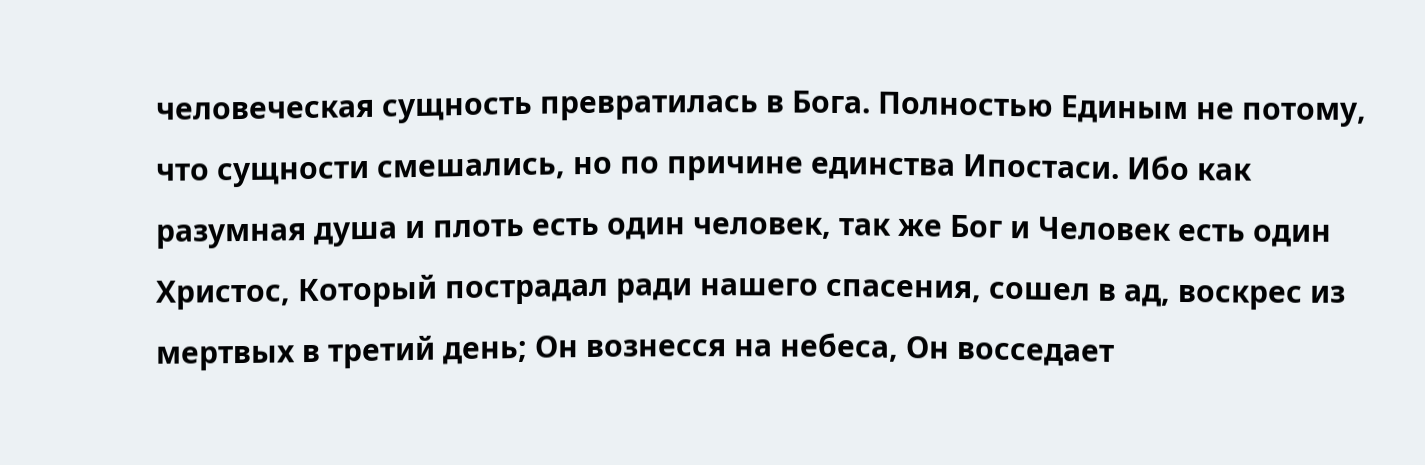человеческая сущность превратилась в Бога. Полностью Единым не потому, что сущности смешались, но по причине единства Ипостаси. Ибо как разумная душа и плоть есть один человек, так же Бог и Человек есть один Христос, Который пострадал ради нашего спасения, сошел в ад, воскрес из мертвых в третий день; Он вознесся на небеса, Он восседает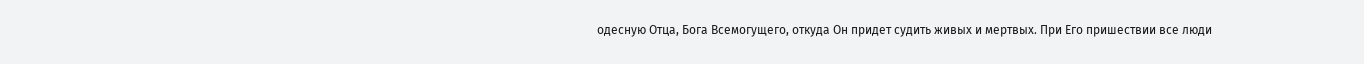одесную Отца, Бога Всемогущего, откуда Он придет судить живых и мертвых. При Его пришествии все люди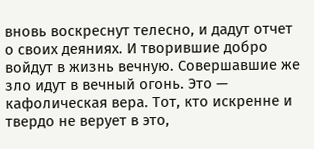вновь воскреснут телесно, и дадут отчет о своих деяниях. И творившие добро войдут в жизнь вечную. Совершавшие же зло идут в вечный огонь. Это — кафолическая вера. Тот, кто искренне и твердо не верует в это,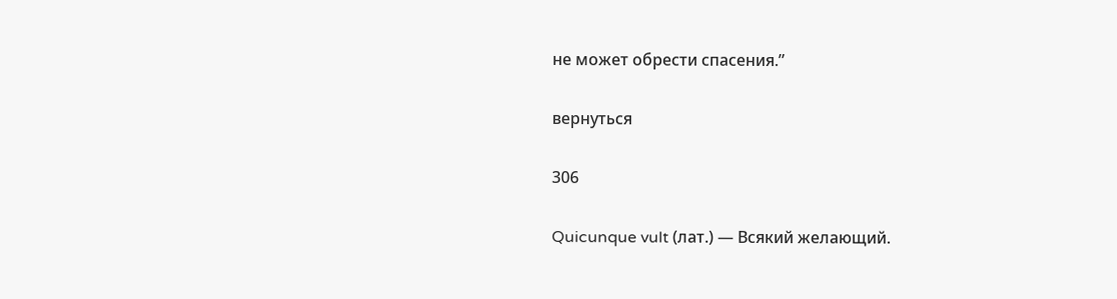не может обрести спасения.”

вернуться

306

Quicunque vult (лат.) — Всякий желающий.